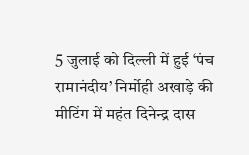5 जुलाई को दिल्ली में हुई ‘पंच रामानंदीय’ निर्मोही अखाड़े की मीटिंग में महंत दिनेन्द्र दास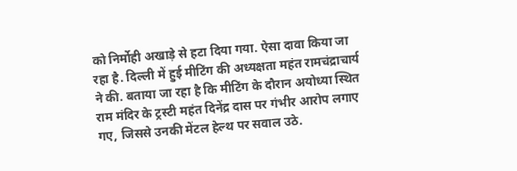को निर्मोही अखाड़े से हटा दिया गया. ऐसा दावा किया जा रहा है. दिल्ली में हुई मीटिंग की अध्यक्षता महंत रामचंद्राचार्य ने की. बताया जा रहा है कि मीटिंग के दौरान अयोध्या स्थित राम मंदिर के ट्रस्टी महंत दिनेंद्र दास पर गंभीर आरोप लगाए गए, जिससे उनकी मेंटल हेल्थ पर सवाल उठे.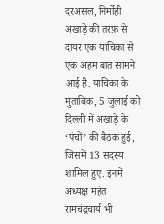दरअसल, निर्मोही अखाड़े की तरफ़ से दायर एक याचिका से एक अहम बात सामने आई है. याचिका के मुताबिक, 5 जुलाई को दिल्ली में अखाड़े के ‘पंचों’ की बैठक हुई, जिसमें 13 सदस्य शामिल हुए. इनमें अध्यक्ष महंत रामचंद्रचार्य भी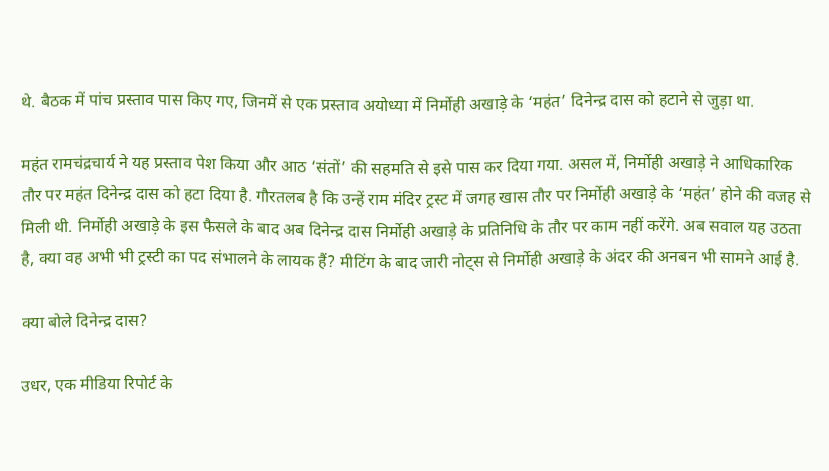थे. बैठक में पांच प्रस्ताव पास किए गए, जिनमें से एक प्रस्ताव अयोध्या में निर्मोही अखाड़े के ‘महंत’ दिनेन्द्र दास को हटाने से जुड़ा था.

महंत रामचंद्रचार्य ने यह प्रस्ताव पेश किया और आठ ‘संतों’ की सहमति से इसे पास कर दिया गया. असल में, निर्मोही अखाड़े ने आधिकारिक तौर पर महंत दिनेन्द्र दास को हटा दिया है. गौरतलब है कि उन्हें राम मंदिर ट्रस्ट में जगह खास तौर पर निर्मोही अखाड़े के ‘महंत’ होने की वजह से मिली थी. निर्मोही अखाड़े के इस फैसले के बाद अब दिनेन्द्र दास निर्मोही अखाड़े के प्रतिनिधि के तौर पर काम नहीं करेंगे. अब सवाल यह उठता है, क्या वह अभी भी ट्रस्टी का पद संभालने के लायक हैं? मीटिंग के बाद जारी नोट्स से निर्मोही अखाड़े के अंदर की अनबन भी सामने आई है.

क्या बोले दिनेन्द्र दास?

उधर, एक मीडिया रिपोर्ट के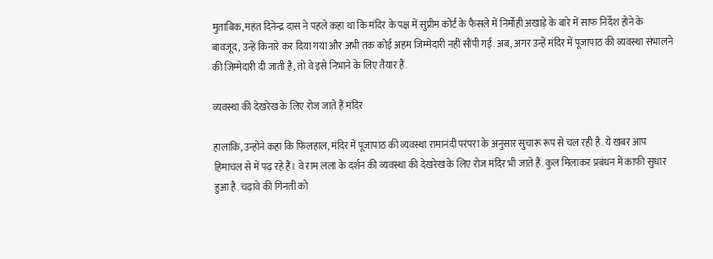मुताबिक, महंत दिनेन्द्र दास ने पहले कहा था कि मंदिर के पक्ष में सुप्रीम कोर्ट के फैसले में निर्मोही अखाड़े के बारे में साफ निर्देश होने के बावजूद, उन्हें किनारे कर दिया गया और अभी तक कोई अहम जिम्मेदारी नहीं सौंपी गई. अब, अगर उन्हें मंदिर में पूजापाठ की व्यवस्था संभालने की जिम्मेदारी दी जाती है, तो वे इसे निभाने के लिए तैयार हैं.

व्यवस्था की देखरेख के लिए रोज जाते हैं मंदिर

हालांकि, उन्होंने कहा कि फिलहाल, मंदिर में पूजापाठ की व्यवस्था रामानंदी परंपरा के अनुसार सुचारू रूप से चल रही है. ये खबर आप हिमाचल से में पढ़ रहे हैं। वे राम लला के दर्शन की व्यवस्था की देखरेख के लिए रोज मंदिर भी जाते हैं. कुल मिलाकर प्रबंधन में काफी सुधार हुआ है. चढ़ावे की गिनती को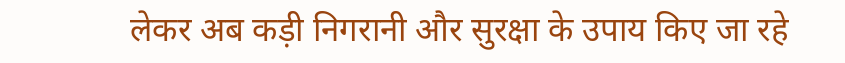लेकर अब कड़ी निगरानी और सुरक्षा के उपाय किए जा रहे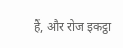हैं, और रोज इकट्ठा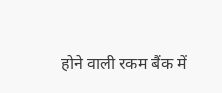होने वाली रकम बैंक में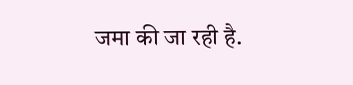जमा की जा रही है.